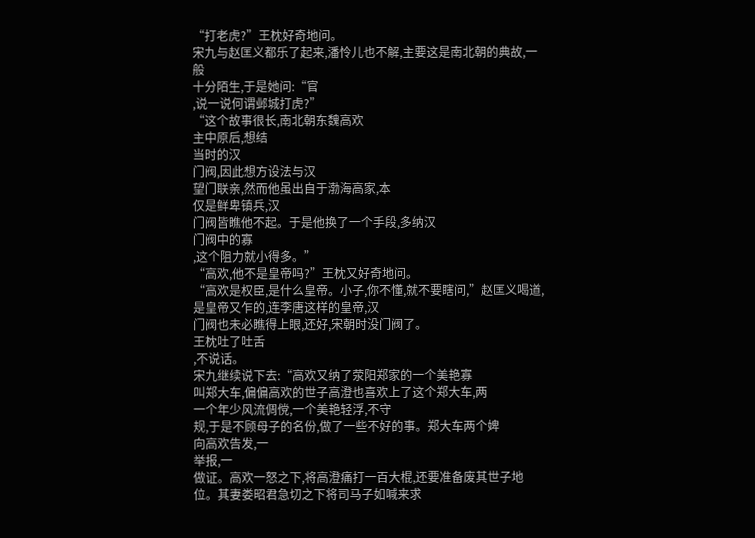“打老虎?”王枕好奇地问。
宋九与赵匡义都乐了起来,潘怜儿也不解,主要这是南北朝的典故,一般
十分陌生,于是她问:“官
,说一说何谓邺城打虎?”
“这个故事很长,南北朝东魏高欢
主中原后,想结
当时的汉
门阀,因此想方设法与汉
望门联亲,然而他虽出自于渤海高家,本
仅是鲜卑镇兵,汉
门阀皆瞧他不起。于是他换了一个手段,多纳汉
门阀中的寡
,这个阻力就小得多。”
“高欢,他不是皇帝吗?”王枕又好奇地问。
“高欢是权臣,是什么皇帝。小子,你不懂,就不要瞎问,”赵匡义喝道,是皇帝又乍的,连李唐这样的皇帝,汉
门阀也未必瞧得上眼,还好,宋朝时没门阀了。
王枕吐了吐舌
,不说话。
宋九继续说下去:“高欢又纳了荥阳郑家的一个美艳寡
叫郑大车,偏偏高欢的世子高澄也喜欢上了这个郑大车,两
一个年少风流倜傥,一个美艳轻浮,不守
规,于是不顾母子的名份,做了一些不好的事。郑大车两个婢
向高欢告发,一
举报,一
做证。高欢一怒之下,将高澄痛打一百大棍,还要准备废其世子地位。其妻娄昭君急切之下将司马子如喊来求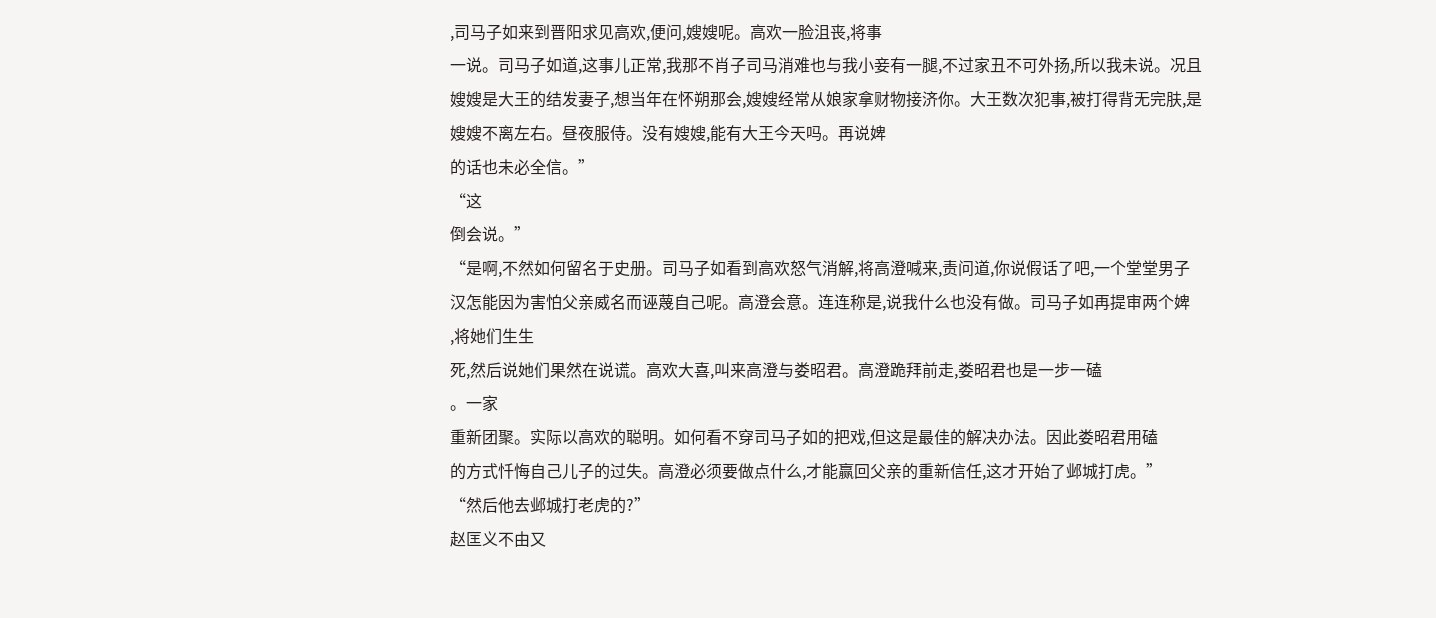,司马子如来到晋阳求见高欢,便问,嫂嫂呢。高欢一脸沮丧,将事
一说。司马子如道,这事儿正常,我那不肖子司马消难也与我小妾有一腿,不过家丑不可外扬,所以我未说。况且嫂嫂是大王的结发妻子,想当年在怀朔那会,嫂嫂经常从娘家拿财物接济你。大王数次犯事,被打得背无完肤,是嫂嫂不离左右。昼夜服侍。没有嫂嫂,能有大王今天吗。再说婢
的话也未必全信。”
“这
倒会说。”
“是啊,不然如何留名于史册。司马子如看到高欢怒气消解,将高澄喊来,责问道,你说假话了吧,一个堂堂男子汉怎能因为害怕父亲威名而诬蔑自己呢。高澄会意。连连称是,说我什么也没有做。司马子如再提审两个婢
,将她们生生
死,然后说她们果然在说谎。高欢大喜,叫来高澄与娄昭君。高澄跪拜前走,娄昭君也是一步一磕
。一家
重新团聚。实际以高欢的聪明。如何看不穿司马子如的把戏,但这是最佳的解决办法。因此娄昭君用磕
的方式忏悔自己儿子的过失。高澄必须要做点什么,才能赢回父亲的重新信任,这才开始了邺城打虎。”
“然后他去邺城打老虎的?”
赵匡义不由又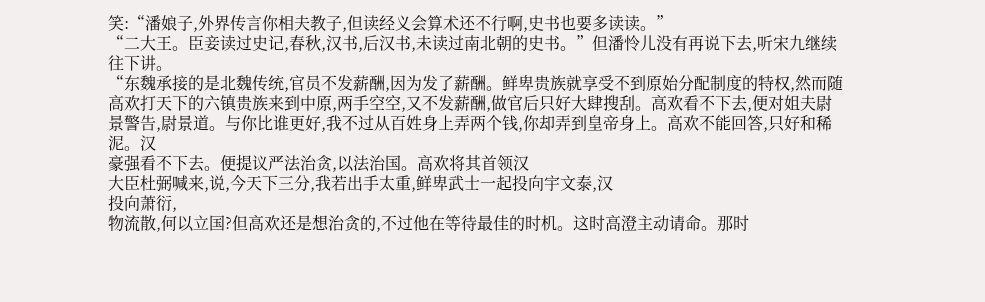笑:“潘娘子,外界传言你相夫教子,但读经义会算术还不行啊,史书也要多读读。”
“二大王。臣妾读过史记,春秋,汉书,后汉书,未读过南北朝的史书。”但潘怜儿没有再说下去,听宋九继续往下讲。
“东魏承接的是北魏传统,官员不发薪酬,因为发了薪酬。鲜卑贵族就享受不到原始分配制度的特权,然而随高欢打天下的六镇贵族来到中原,两手空空,又不发薪酬,做官后只好大肆搜刮。高欢看不下去,便对姐夫尉景警告,尉景道。与你比谁更好,我不过从百姓身上弄两个钱,你却弄到皇帝身上。高欢不能回答,只好和稀泥。汉
豪强看不下去。便提议严法治贪,以法治国。高欢将其首领汉
大臣杜弼喊来,说,今天下三分,我若出手太重,鲜卑武士一起投向宇文泰,汉
投向萧衍,
物流散,何以立国?但高欢还是想治贪的,不过他在等待最佳的时机。这时高澄主动请命。那时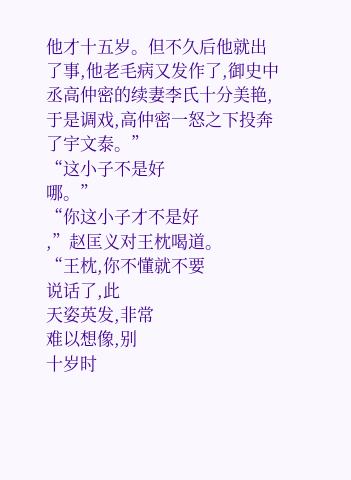他才十五岁。但不久后他就出了事,他老毛病又发作了,御史中丞高仲密的续妻李氏十分美艳,于是调戏,高仲密一怒之下投奔了宇文泰。”
“这小子不是好
哪。”
“你这小子才不是好
,”赵匡义对王枕喝道。
“王枕,你不懂就不要
说话了,此
天姿英发,非常
难以想像,别
十岁时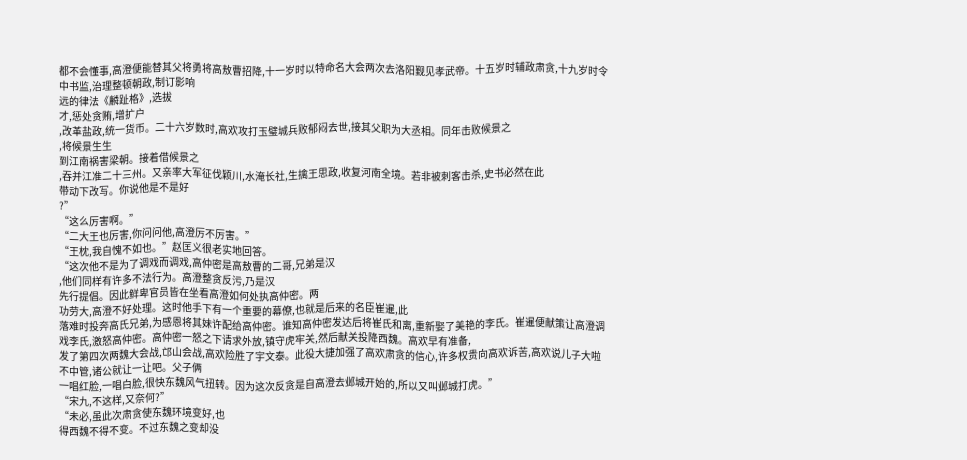都不会懂事,高澄便能替其父将勇将高敖曹招降,十一岁时以特命名大会两次去洛阳觐见孝武帝。十五岁时辅政肃贪,十九岁时令中书监,治理整顿朝政,制订影响
远的律法《麟趾格》,选拔
才,惩处贪贿,增扩户
,改革盐政,统一货币。二十六岁数时,高欢攻打玉璧城兵败郁闷去世,接其父职为大丞相。同年击败候景之
,将候景生生
到江南祸害梁朝。接着借候景之
,吞并江准二十三州。又亲率大军征伐颖川,水淹长社,生擒王思政,收复河南全境。若非被刺客击杀,史书必然在此
带动下改写。你说他是不是好
?”
“这么厉害啊。”
“二大王也厉害,你问问他,高澄厉不厉害。”
“王枕,我自愧不如也。”赵匡义很老实地回答。
“这次他不是为了调戏而调戏,高仲密是高敖曹的二哥,兄弟是汉
,他们同样有许多不法行为。高澄整贪反污,乃是汉
先行提倡。因此鲜卑官员皆在坐看高澄如何处执高仲密。两
功劳大,高澄不好处理。这时他手下有一个重要的幕僚,也就是后来的名臣崔暹,此
落难时投奔高氏兄弟,为感恩将其妹许配给高仲密。谁知高仲密发达后将崔氏和离,重新娶了美艳的李氏。崔暹便献策让高澄调戏李氏,激怒高仲密。高仲密一怒之下请求外放,镇守虎牢关,然后献关投降西魏。高欢早有准备,
发了第四次两魏大会战,邙山会战,高欢险胜了宇文泰。此役大捷加强了高欢肃贪的信心,许多权贵向高欢诉苦,高欢说儿子大啦不中管,诸公就让一让吧。父子俩
一唱红脸,一唱白脸,很快东魏风气扭转。因为这次反贪是自高澄去邺城开始的,所以又叫邺城打虎。”
“宋九,不这样,又奈何?”
“未必,虽此次肃贪使东魏环境变好,也
得西魏不得不变。不过东魏之变却没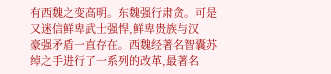有西魏之变高明。东魏强行肃贪。可是又迷信鲜卑武士强悍,鲜卑贵族与汉
豪强矛盾一直存在。西魏经著名智囊苏绰之手进行了一系列的改革,最著名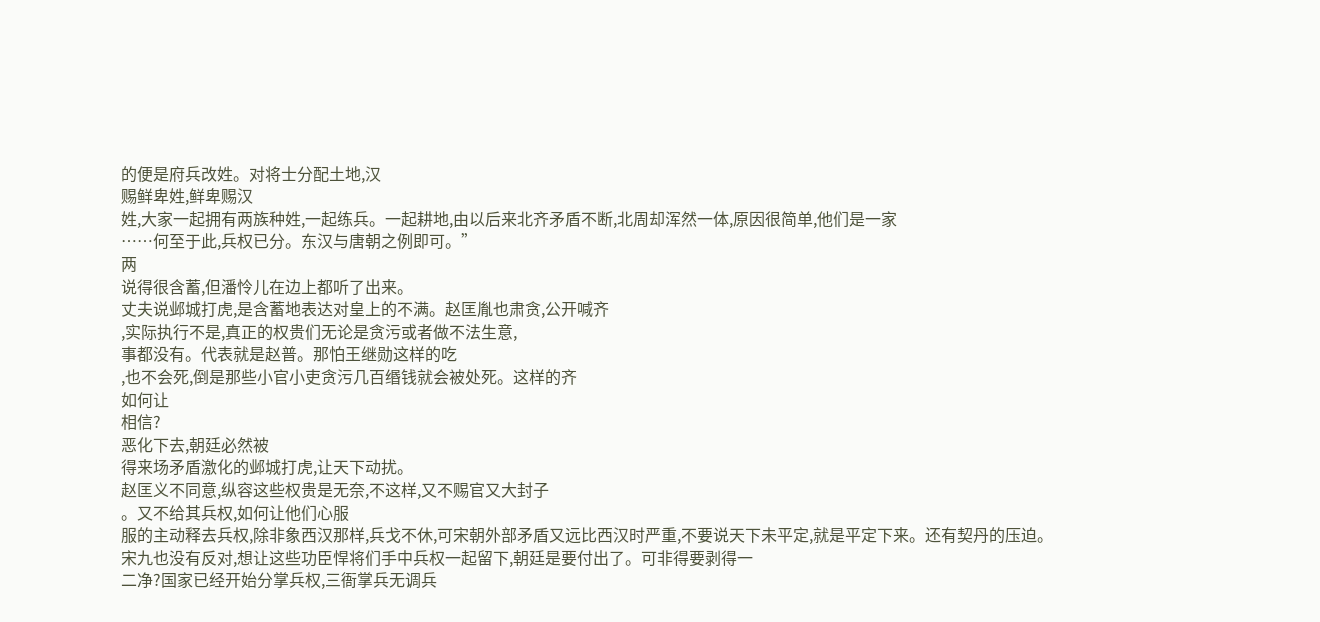的便是府兵改姓。对将士分配土地,汉
赐鲜卑姓,鲜卑赐汉
姓,大家一起拥有两族种姓,一起练兵。一起耕地,由以后来北齐矛盾不断,北周却浑然一体,原因很简单,他们是一家
……何至于此,兵权已分。东汉与唐朝之例即可。”
两
说得很含蓄,但潘怜儿在边上都听了出来。
丈夫说邺城打虎,是含蓄地表达对皇上的不满。赵匡胤也肃贪,公开喊齐
,实际执行不是,真正的权贵们无论是贪污或者做不法生意,
事都没有。代表就是赵普。那怕王继勋这样的吃
,也不会死,倒是那些小官小吏贪污几百缗钱就会被处死。这样的齐
如何让
相信?
恶化下去,朝廷必然被
得来场矛盾激化的邺城打虎,让天下动扰。
赵匡义不同意,纵容这些权贵是无奈,不这样,又不赐官又大封子
。又不给其兵权,如何让他们心服
服的主动释去兵权,除非象西汉那样,兵戈不休,可宋朝外部矛盾又远比西汉时严重,不要说天下未平定,就是平定下来。还有契丹的压迫。
宋九也没有反对,想让这些功臣悍将们手中兵权一起留下,朝廷是要付出了。可非得要剥得一
二净?国家已经开始分掌兵权,三衙掌兵无调兵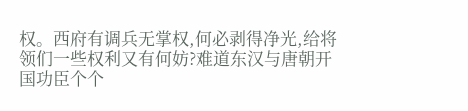权。西府有调兵无掌权,何必剥得净光,给将领们一些权利又有何妨?难道东汉与唐朝开国功臣个个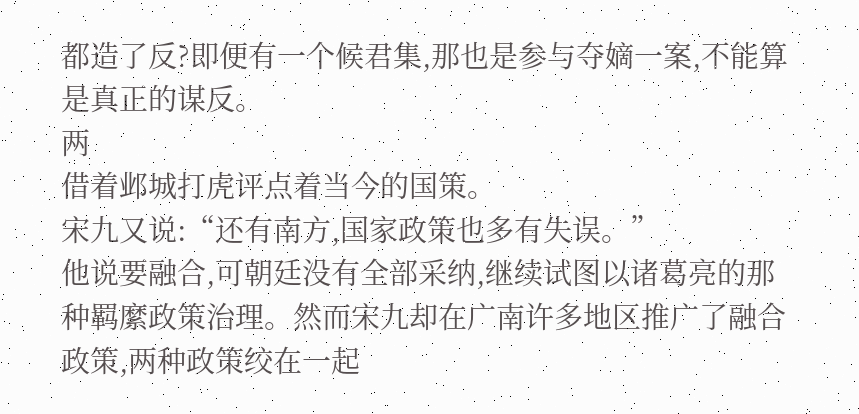都造了反?即便有一个候君集,那也是参与夺嫡一案,不能算是真正的谋反。
两
借着邺城打虎评点着当今的国策。
宋九又说:“还有南方,国家政策也多有失误。”
他说要融合,可朝廷没有全部采纳,继续试图以诸葛亮的那种羁縻政策治理。然而宋九却在广南许多地区推广了融合政策,两种政策绞在一起